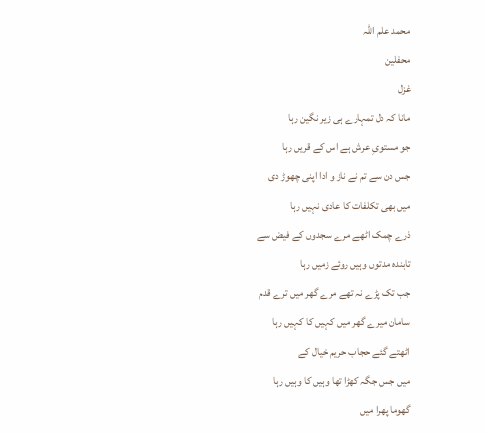محمد علم اللہ
محفلین
غزل
مانا کہ دل تمہارے ہی زیر نگین رہا
جو مستویِ عرش ہے اس کے قریں رہا
جس دن سے تم نے ناز و ادا اپنی چھوڑ دی
میں بھی تکلفات کا عادی نہیں رہا
ذرے چمک اٹھے مرے سجدوں کے فیض سے
تابندہ مدتوں وہیں روئے زمیں رہا
جب تک پڑے نہ تھے مرے گھر میں ترے قدم
سامان میرے گھر میں کہیں کا کہیں رہا
اٹھتے گئے حجاب حریم خیال کے
میں جس جگہ کھڑا تھا وہیں کا وہیں رہا
گھوما پھرا میں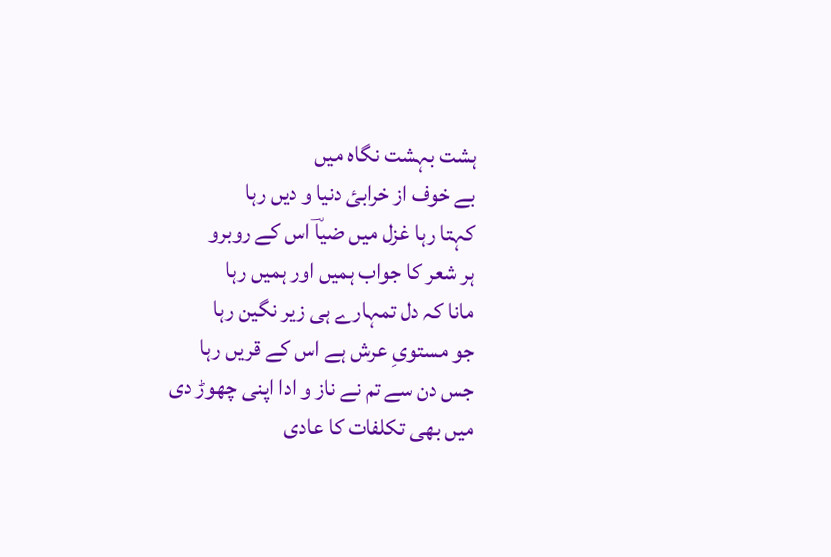ہشت بہشت نگاہ میں
بے خوف از خرابئ دنیا و دیں رہا
کہتا رہا غزل میں ضیاؔ اس کے روبرو
ہر شعر کا جواب ہمیں اور ہمیں رہا
مانا کہ دل تمہارے ہی زیر نگین رہا
جو مستویِ عرش ہے اس کے قریں رہا
جس دن سے تم نے ناز و ادا اپنی چھوڑ دی
میں بھی تکلفات کا عادی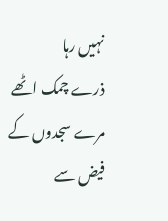نہیں رہا
ذرے چمک اٹھے مرے سجدوں کے فیض سے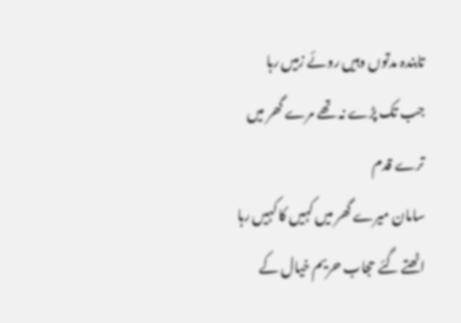تابندہ مدتوں وہیں روئے زمیں رہا
جب تک پڑے نہ تھے مرے گھر میں ترے قدم
سامان میرے گھر میں کہیں کا کہیں رہا
اٹھتے گئے حجاب حریم خیال کے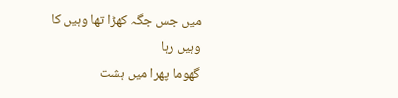میں جس جگہ کھڑا تھا وہیں کا وہیں رہا
گھوما پھرا میں ہشت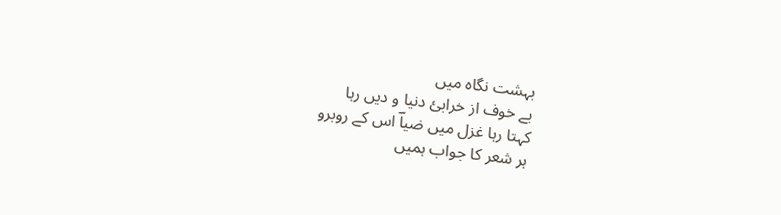بہشت نگاہ میں
بے خوف از خرابئ دنیا و دیں رہا
کہتا رہا غزل میں ضیاؔ اس کے روبرو
ہر شعر کا جواب ہمیں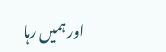اور ہمیں رہا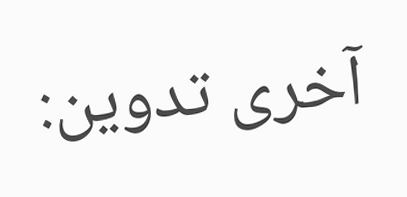آخری تدوین: